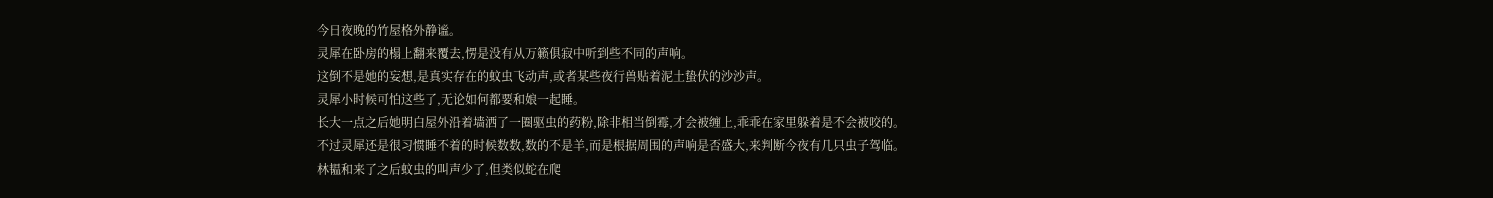今日夜晚的竹屋格外静谧。
灵犀在卧房的榻上翻来覆去,愣是没有从万籁俱寂中听到些不同的声响。
这倒不是她的妄想,是真实存在的蚊虫飞动声,或者某些夜行兽贴着泥土蛰伏的沙沙声。
灵犀小时候可怕这些了,无论如何都要和娘一起睡。
长大一点之后她明白屋外沿着墙洒了一圈驱虫的药粉,除非相当倒霉,才会被缠上,乖乖在家里躲着是不会被咬的。
不过灵犀还是很习惯睡不着的时候数数,数的不是羊,而是根据周围的声响是否盛大,来判断今夜有几只虫子驾临。
林韫和来了之后蚊虫的叫声少了,但类似蛇在爬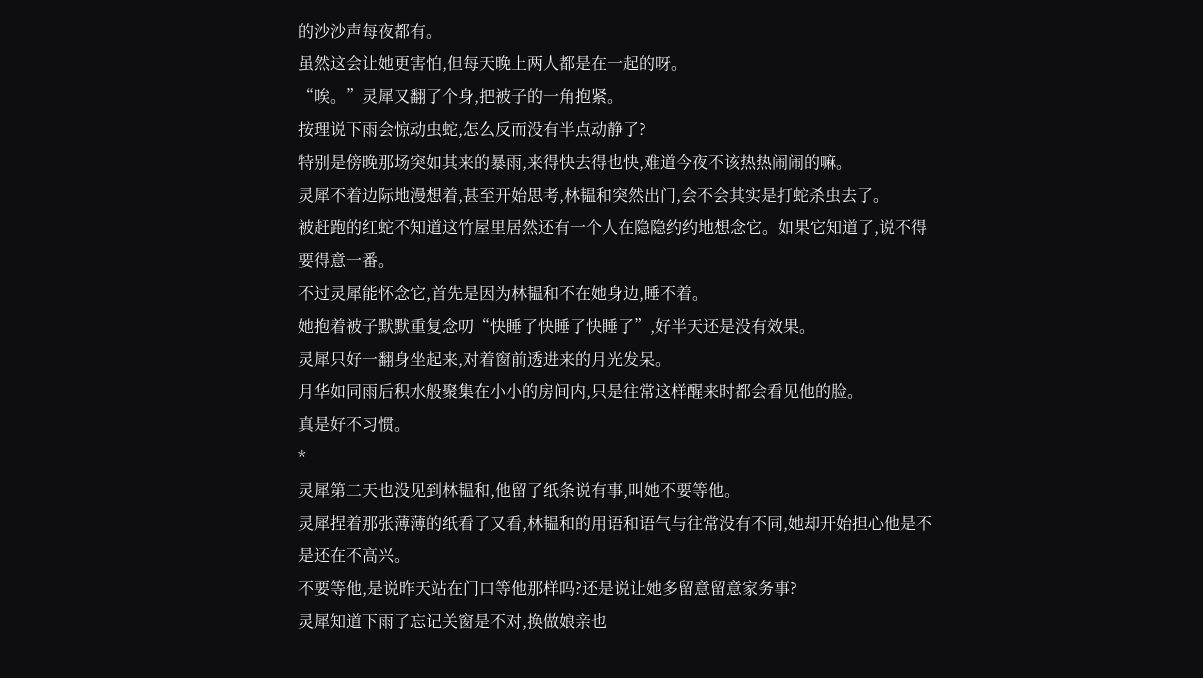的沙沙声每夜都有。
虽然这会让她更害怕,但每天晚上两人都是在一起的呀。
“唉。”灵犀又翻了个身,把被子的一角抱紧。
按理说下雨会惊动虫蛇,怎么反而没有半点动静了?
特别是傍晚那场突如其来的暴雨,来得快去得也快,难道今夜不该热热闹闹的嘛。
灵犀不着边际地漫想着,甚至开始思考,林韫和突然出门,会不会其实是打蛇杀虫去了。
被赶跑的红蛇不知道这竹屋里居然还有一个人在隐隐约约地想念它。如果它知道了,说不得要得意一番。
不过灵犀能怀念它,首先是因为林韫和不在她身边,睡不着。
她抱着被子默默重复念叨“快睡了快睡了快睡了”,好半天还是没有效果。
灵犀只好一翻身坐起来,对着窗前透进来的月光发呆。
月华如同雨后积水般聚集在小小的房间内,只是往常这样醒来时都会看见他的脸。
真是好不习惯。
*
灵犀第二天也没见到林韫和,他留了纸条说有事,叫她不要等他。
灵犀捏着那张薄薄的纸看了又看,林韫和的用语和语气与往常没有不同,她却开始担心他是不是还在不高兴。
不要等他,是说昨天站在门口等他那样吗?还是说让她多留意留意家务事?
灵犀知道下雨了忘记关窗是不对,换做娘亲也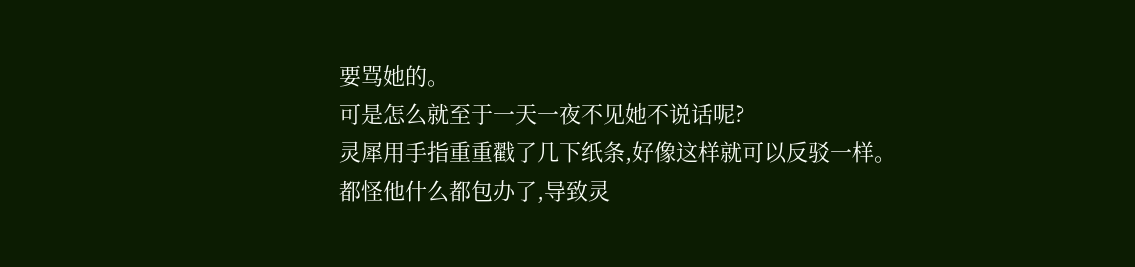要骂她的。
可是怎么就至于一天一夜不见她不说话呢?
灵犀用手指重重戳了几下纸条,好像这样就可以反驳一样。
都怪他什么都包办了,导致灵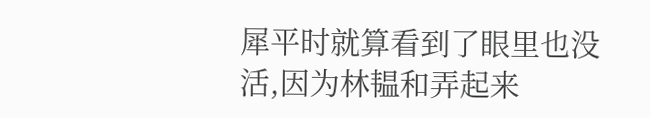犀平时就算看到了眼里也没活,因为林韫和弄起来